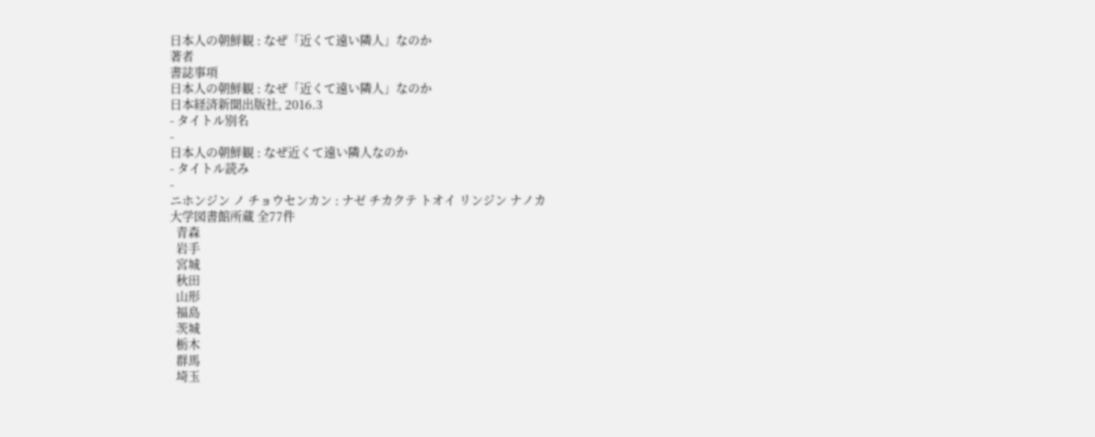日本人の朝鮮観 : なぜ「近くて遠い隣人」なのか
著者
書誌事項
日本人の朝鮮観 : なぜ「近くて遠い隣人」なのか
日本経済新聞出版社, 2016.3
- タイトル別名
-
日本人の朝鮮観 : なぜ近くて遠い隣人なのか
- タイトル読み
-
ニホンジン ノ チョウセンカン : ナゼ チカクテ トオイ リンジン ナノカ
大学図書館所蔵 全77件
  青森
  岩手
  宮城
  秋田
  山形
  福島
  茨城
  栃木
  群馬
  埼玉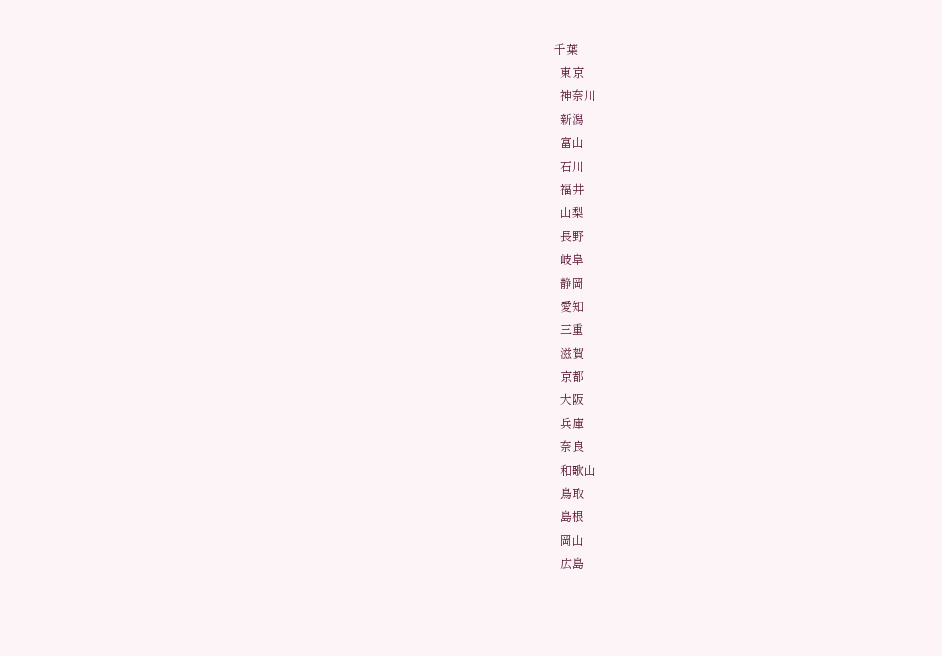千葉
  東京
  神奈川
  新潟
  富山
  石川
  福井
  山梨
  長野
  岐阜
  静岡
  愛知
  三重
  滋賀
  京都
  大阪
  兵庫
  奈良
  和歌山
  鳥取
  島根
  岡山
  広島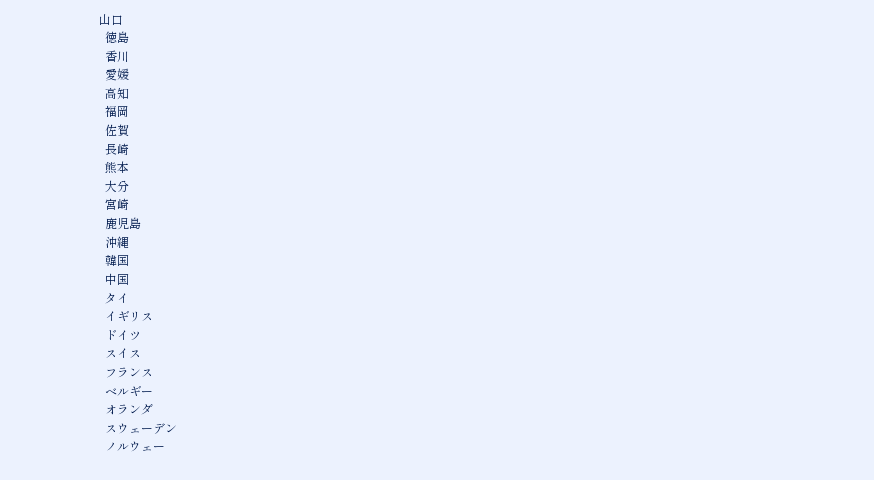山口
  徳島
  香川
  愛媛
  高知
  福岡
  佐賀
  長崎
  熊本
  大分
  宮崎
  鹿児島
  沖縄
  韓国
  中国
  タイ
  イギリス
  ドイツ
  スイス
  フランス
  ベルギー
  オランダ
  スウェーデン
  ノルウェー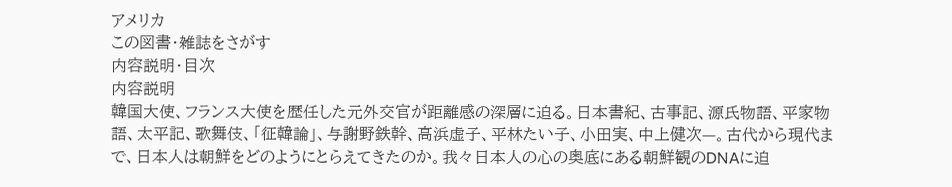アメリカ
この図書・雑誌をさがす
内容説明・目次
内容説明
韓国大使、フランス大使を歴任した元外交官が距離感の深層に迫る。日本書紀、古事記、源氏物語、平家物語、太平記、歌舞伎、「征韓論」、与謝野鉄幹、高浜虚子、平林たい子、小田実、中上健次—。古代から現代まで、日本人は朝鮮をどのようにとらえてきたのか。我々日本人の心の奥底にある朝鮮観のDNAに迫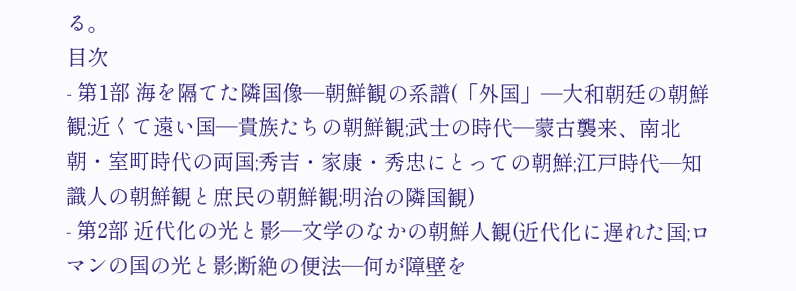る。
目次
- 第1部 海を隔てた隣国像—朝鮮観の系譜(「外国」—大和朝廷の朝鮮観;近くて遠い国—貴族たちの朝鮮観;武士の時代—蒙古襲来、南北朝・室町時代の両国;秀吉・家康・秀忠にとっての朝鮮;江戸時代—知識人の朝鮮観と庶民の朝鮮観;明治の隣国観)
- 第2部 近代化の光と影—文学のなかの朝鮮人観(近代化に遅れた国;ロマンの国の光と影;断絶の便法—何が障壁を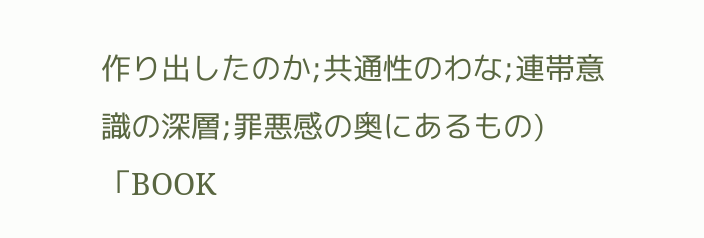作り出したのか;共通性のわな;連帯意識の深層;罪悪感の奥にあるもの)
「BOOK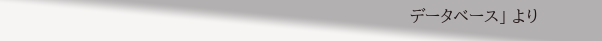データベース」 より